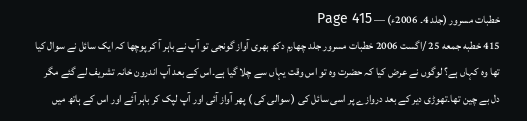خطبات مسرور (جلد 4۔ 2006ء) — Page 415
415 خطبه جمعه 25 /اگست 2006 خطبات مسرور جلد چهارم دکھ بھری آواز گونجی تو آپ نے باہر آ کر پوچھا کہ ایک سائل نے سوال کیا تھا وہ کہاں ہے؟ لوگوں نے عرض کیا کہ حضرت وہ تو اس وقت یہاں سے چلا گیا ہے۔اس کے بعد آپ اندرون خانہ تشریف لے گئے مگر دل بے چین تھا۔تھوڑی دیر کے بعد دروازے پر اسی سائل کی ( سوالی کی ) پھر آواز آئی اور آپ لپک کر باہر آئے اور اس کے ہاتھ میں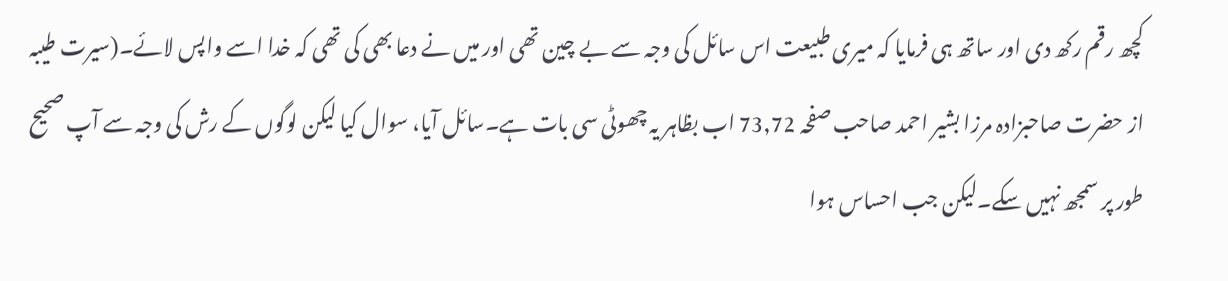کچھ رقم رکھ دی اور ساتھ ہی فرمایا کہ میری طبیعت اس سائل کی وجہ سے بے چین تھی اور میں نے دعا بھی کی تھی کہ خدا اسے واپس لائے۔(سیرت طیبہ از حضرت صاحبزادہ مرزا بشیر احمد صاحب صفحہ 73,72 اب بظاہر یہ چھوٹی سی بات ہے۔سائل آیا، سوال کیا لیکن لوگوں کے رش کی وجہ سے آپ صحیح طور پر سمجھ نہیں سکے۔لیکن جب احساس ہوا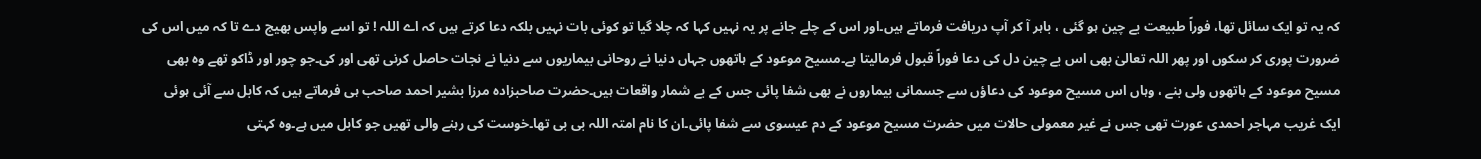کہ یہ تو ایک سائل تھا، فوراً طبیعت بے چین ہو گئی ، باہر آ کر آپ دریافت فرماتے ہیں۔اور اس کے چلے جانے پر یہ نہیں کہا کہ چلا گیا تو کوئی بات نہیں بلکہ دعا کرتے ہیں کہ اے اللہ ! تو اسے واپس بھیج دے تا کہ میں اس کی ضرورت پوری کر سکوں اور پھر اللہ تعالیٰ بھی اس بے چین دل کی دعا فوراً قبول فرمالیتا ہے۔مسیح موعود کے ہاتھوں جہاں دنیا نے روحانی بیماریوں سے دنیا نے نجات حاصل کرنی تھی اور کی۔جو چور اور ڈاکو تھے وہ بھی مسیح موعود کے ہاتھوں ولی بنے ، وہاں اس مسیح موعود کی دعاؤں سے جسمانی بیماروں نے بھی شفا پائی جس کے بے شمار واقعات ہیں۔حضرت صاحبزادہ مرزا بشیر احمد صاحب ہی فرماتے ہیں کہ کابل سے آئی ہوئی ایک غریب مہاجر احمدی عورت تھی جس نے غیر معمولی حالات میں حضرت مسیح موعود کے دم عیسوی سے شفا پائی۔ان کا نام امتہ اللہ بی بی تھا۔خوست کی رہنے والی تھیں جو کابل میں ہے۔وہ کہتی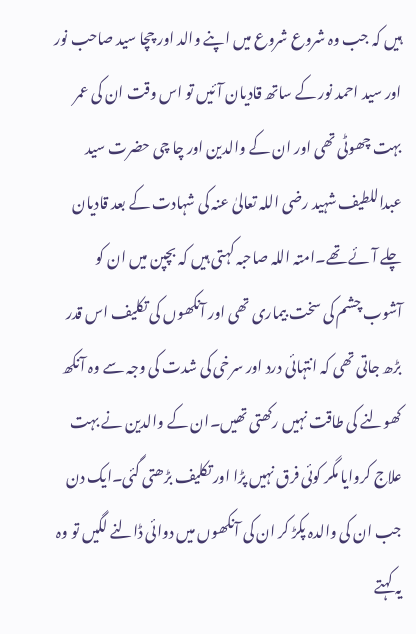ہیں کہ جب وہ شروع شروع میں اپنے والد اور چچا سید صاحب نور اور سید احمد نور کے ساتھ قادیان آئیں تو اس وقت ان کی عمر بہت چھوٹی تھی اور ان کے والدین اور چا چی حضرت سید عبداللطیف شہید رضی اللہ تعالیٰ عنہ کی شہادت کے بعد قادیان چلے آئے تھے۔امتہ اللہ صاحبہ کہتی ہیں کہ بچپن میں ان کو آشوب چشم کی سخت بیماری تھی اور آنکھوں کی تکلیف اس قدر بڑھ جاتی تھی کہ انتہائی درد اور سرخی کی شدت کی وجہ سے وہ آنکھ کھولنے کی طاقت نہیں رکھتی تھیں۔ان کے والدین نے بہت علاج کروایا مگر کوئی فرق نہیں پڑا اور تکلیف بڑھتی گئی۔ایک دن جب ان کی والدہ پکڑ کر ان کی آنکھوں میں دوائی ڈالنے لگیں تو وہ یہ کہتے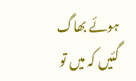ہوئے بھاگ گئیں کہ میں تو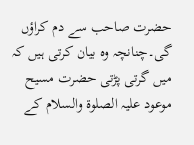حضرت صاحب سے دم کراؤں گی۔چنانچہ وہ بیان کرتی ہیں کہ میں گرتی پڑتی حضرت مسیح موعود علیہ الصلوة والسلام کے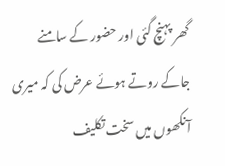گھر پہنچ گئی اور حضور کے سامنے جاکے روتے ہوئے عرض کی کہ میری آنکھوں میں سخت تکلیف